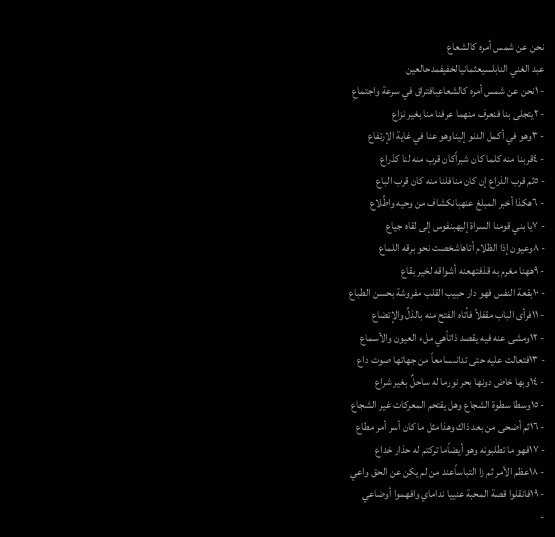نحن عن شمس أمره كالشعاع
عبد الغني النابلسيعثمانيالخفيفمدحالعين
- ١نحن عن شمس أمره كالشعاعِبافتراق في سرعة واجتماعِ
- ٢يتجلى بنا فنعرف منهما عرفنا منا بغير نزاع
- ٣وهو في أكمل الدنو إليناوهو عنا في غاية الإرتفاع
- ٤قربنا منه كلما كان شبراًكان قرب منه لنا كذراع
- ٥ثم قرب الذراع إن كان منافلنا منه كان قرب الباع
- ٦هكذا أخبر المبلغ عنهبانكشاف من وحيه واطِّلاع
- ٧يا بني قومنا السراة إليهبنفوس إلى لقاه جياع
- ٨وعيون إذا الظلام أتاهاشخصت نحو برقه اللماع
- ٩ههنا مغرم به قذفتهعنه أشواقه لخير بقاع
- ١٠بقعة النفس فهو دار حبيب القلب مفروشة بحسن الطباع
- ١١فرأى الباب مقفلاً فأتاه الفتح منه بالذلِّ والإتضاع
- ١٢ومشى عنه فيه يقصد ذاتاًهي ملء العيون والأسماع
- ١٣فتعالت عليه حتى تدانىسامعاً من جهاتها صوت داع
- ١٤وبها خاض دونها بحر نورما له ساحلٌ بغير شراع
- ١٥وسطا سطوة الشجاع وهل يقتحم المعركات غير الشجاع
- ١٦ثم أضحى من بعد ذاك وهذامثل ما كان أسر أمر مطاع
- ١٧فهو ما تطلبونه وهو أيضاًما تركتم له حذار خداع
- ١٨عظم الأمر ثم زا التباساًعند من لم يكن عن الحق واعي
- ١٩فانقلوا قصة المحبة عنييا نداماي وافهموا أوضاعي
-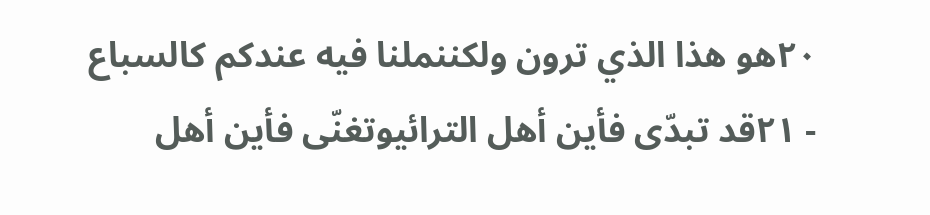٢٠هو هذا الذي ترون ولكننملنا فيه عندكم كالسباع
- ٢١قد تبدّى فأين أهل الترائيوتغنّى فأين أهل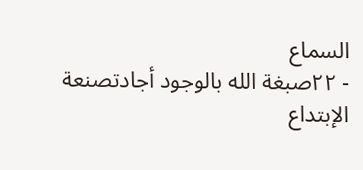السماع
- ٢٢صبغة الله بالوجود أجادتصنعة الإبتداع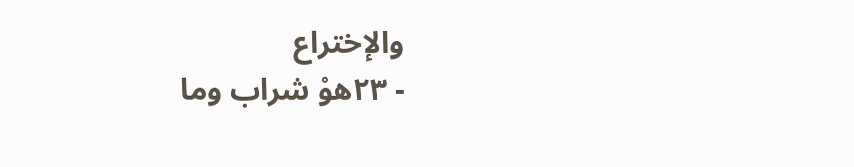والإختراع
- ٢٣هوْ شراب وما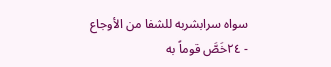سواه سرابشربه للشفا من الأوجاع
- ٢٤خَصَّ قوماً به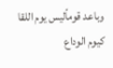وباعد قوماًليس يوم اللقا كيوم الوداع